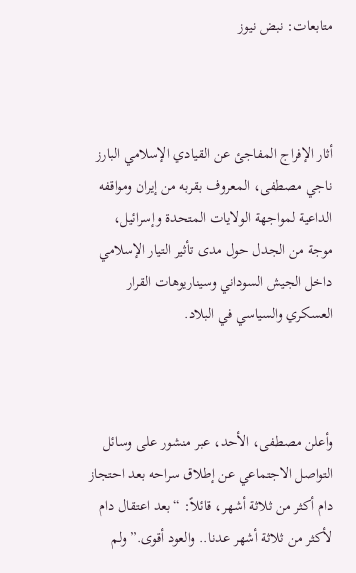متابعات: نبض نيوز



أثار الإفراج المفاجئ عن القيادي الإسلامي البارز ناجي مصطفى، المعروف بقربه من إيران ومواقفه الداعية لمواجهة الولايات المتحدة وإسرائيل، موجة من الجدل حول مدى تأثير التيار الإسلامي داخل الجيش السوداني وسيناريوهات القرار العسكري والسياسي في البلاد.



وأعلن مصطفى، الأحد، عبر منشور على وسائل التواصل الاجتماعي عن إطلاق سراحه بعد احتجاز دام أكثر من ثلاثة أشهر، قائلاً: “بعد اعتقال دام لأكثر من ثلاثة أشهر عدنا.. والعود أقوى.” ولم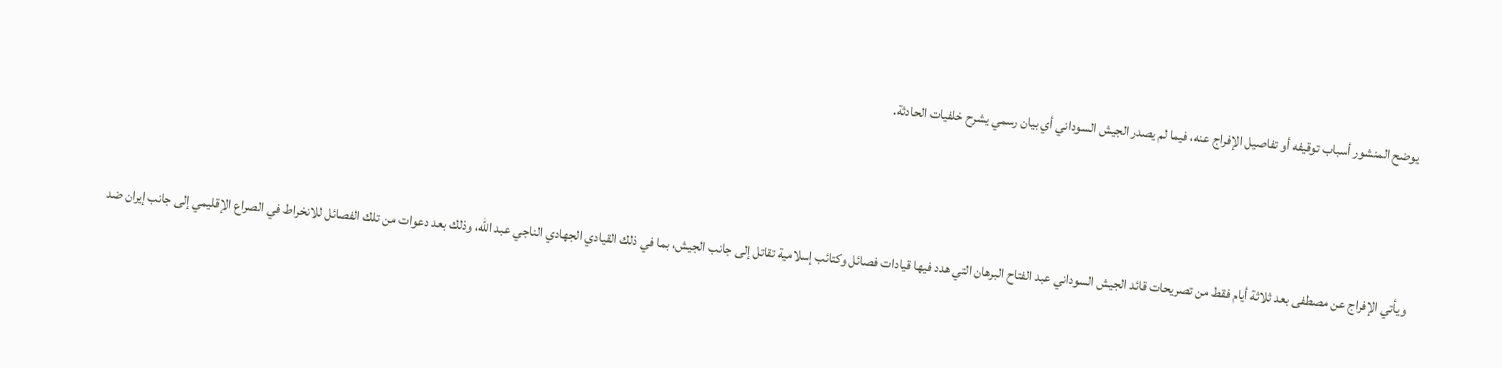يوضح المنشور أسباب توقيفه أو تفاصيل الإفراج عنه، فيما لم يصدر الجيش السوداني أي بيان رسمي يشرح خلفيات الحادثة.



ويأتي الإفراج عن مصطفى بعد ثلاثة أيام فقط من تصريحات قائد الجيش السوداني عبد الفتاح البرهان التي هدد فيها قيادات فصائل وكتائب إسلامية تقاتل إلى جانب الجيش، بما في ذلك القيادي الجهادي الناجي عبد الله، وذلك بعد دعوات من تلك الفصائل للانخراط في الصراع الإقليمي إلى جانب إيران ضد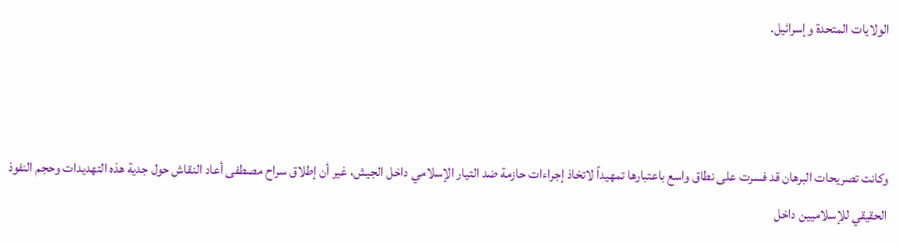الولايات المتحدة وإسرائيل.



وكانت تصريحات البرهان قد فسرت على نطاق واسع باعتبارها تمهيداً لاتخاذ إجراءات حازمة ضد التيار الإسلامي داخل الجيش، غير أن إطلاق سراح مصطفى أعاد النقاش حول جدية هذه التهديدات وحجم النفوذ الحقيقي للإسلاميين داخل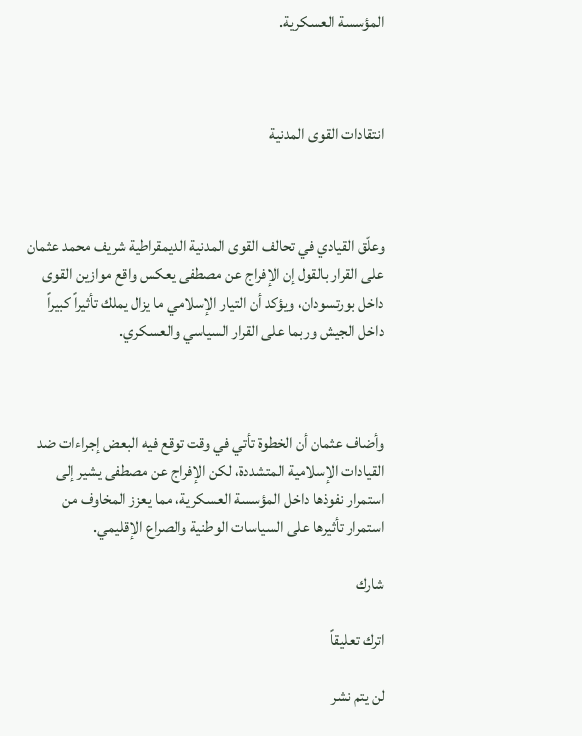المؤسسة العسكرية.



انتقادات القوى المدنية



وعلّق القيادي في تحالف القوى المدنية الديمقراطية شريف محمد عثمان على القرار بالقول إن الإفراج عن مصطفى يعكس واقع موازين القوى داخل بورتسودان، ويؤكد أن التيار الإسلامي ما يزال يملك تأثيراً كبيراً داخل الجيش وربما على القرار السياسي والعسكري.



وأضاف عثمان أن الخطوة تأتي في وقت توقع فيه البعض إجراءات ضد القيادات الإسلامية المتشددة، لكن الإفراج عن مصطفى يشير إلى استمرار نفوذها داخل المؤسسة العسكرية، مما يعزز المخاوف من استمرار تأثيرها على السياسات الوطنية والصراع الإقليمي.

شارك

اترك تعليقاً

لن يتم نشر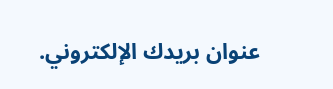عنوان بريدك الإلكتروني.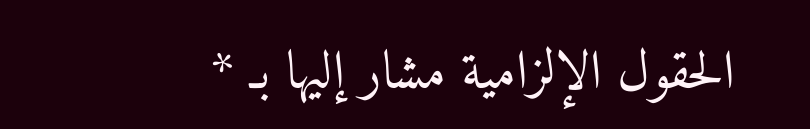الحقول الإلزامية مشار إليها بـ *